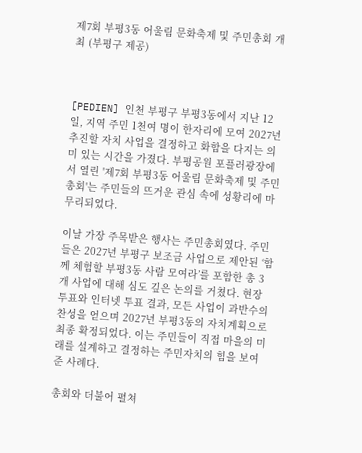제7회 부평3동 어울림 문화축제 및 주민총회 개최 (부평구 제공)



[PEDIEN] 인천 부평구 부평3동에서 지난 12일, 지역 주민 1천여 명이 한자리에 모여 2027년 추진할 자치 사업을 결정하고 화합을 다지는 의미 있는 시간을 가졌다. 부평공원 포플러광장에서 열린 '제7회 부평3동 어울림 문화축제 및 주민총회'는 주민들의 뜨거운 관심 속에 성황리에 마무리되었다.

이날 가장 주목받은 행사는 주민총회였다. 주민들은 2027년 부평구 보조금 사업으로 제안된 ‘함께 체험할 부평3동 사람 모여라’를 포함한 총 3개 사업에 대해 심도 깊은 논의를 거쳤다. 현장 투표와 인터넷 투표 결과, 모든 사업이 과반수의 찬성을 얻으며 2027년 부평3동의 자치계획으로 최종 확정되었다. 이는 주민들이 직접 마을의 미래를 설계하고 결정하는 주민자치의 힘을 보여준 사례다.

총회와 더불어 펼쳐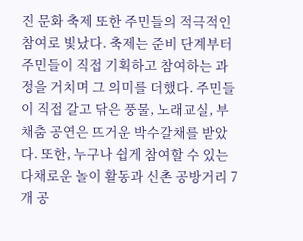진 문화 축제 또한 주민들의 적극적인 참여로 빛났다. 축제는 준비 단계부터 주민들이 직접 기획하고 참여하는 과정을 거치며 그 의미를 더했다. 주민들이 직접 갈고 닦은 풍물, 노래교실, 부채춤 공연은 뜨거운 박수갈채를 받았다. 또한, 누구나 쉽게 참여할 수 있는 다채로운 놀이 활동과 신촌 공방거리 7개 공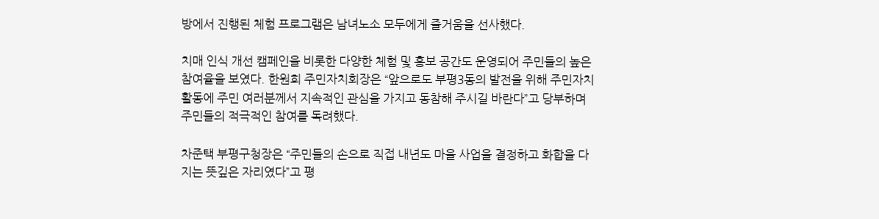방에서 진행된 체험 프로그램은 남녀노소 모두에게 즐거움을 선사했다.

치매 인식 개선 캠페인을 비롯한 다양한 체험 및 홍보 공간도 운영되어 주민들의 높은 참여율을 보였다. 한원희 주민자치회장은 “앞으로도 부평3동의 발전을 위해 주민자치 활동에 주민 여러분께서 지속적인 관심을 가지고 동참해 주시길 바란다”고 당부하며 주민들의 적극적인 참여를 독려했다.

차준택 부평구청장은 “주민들의 손으로 직접 내년도 마을 사업을 결정하고 화합을 다지는 뜻깊은 자리였다”고 평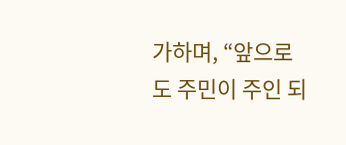가하며, “앞으로도 주민이 주인 되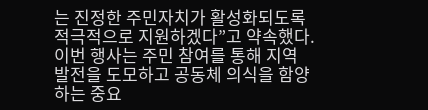는 진정한 주민자치가 활성화되도록 적극적으로 지원하겠다”고 약속했다. 이번 행사는 주민 참여를 통해 지역 발전을 도모하고 공동체 의식을 함양하는 중요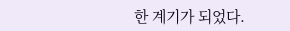한 계기가 되었다.